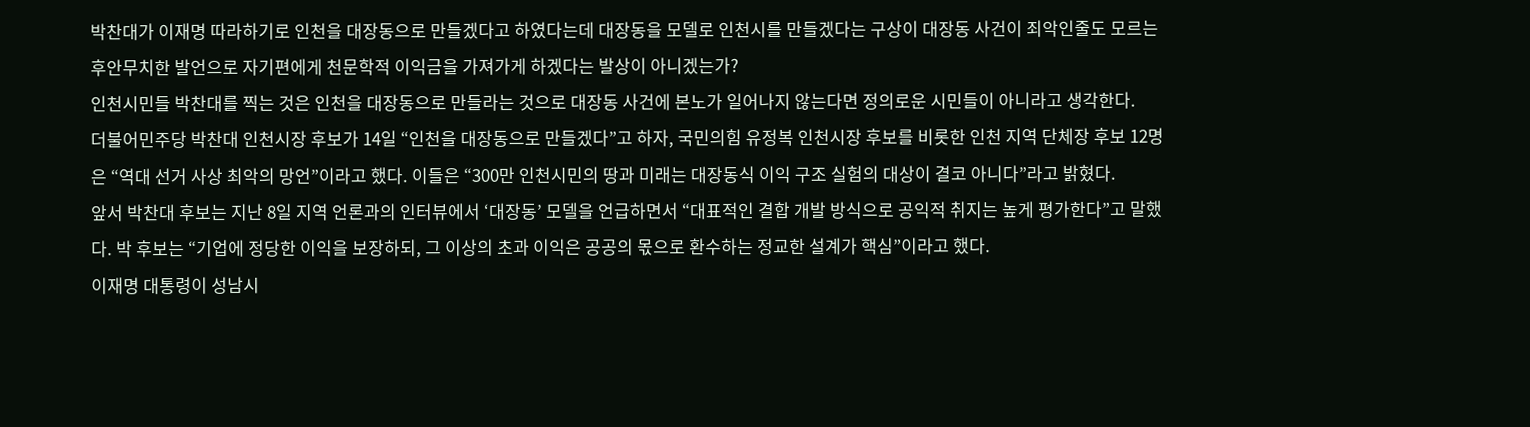박찬대가 이재명 따라하기로 인천을 대장동으로 만들겠다고 하였다는데 대장동을 모델로 인천시를 만들겠다는 구상이 대장동 사건이 죄악인줄도 모르는 후안무치한 발언으로 자기편에게 천문학적 이익금을 가져가게 하겠다는 발상이 아니겠는가?
인천시민들 박찬대를 찍는 것은 인천을 대장동으로 만들라는 것으로 대장동 사건에 본노가 일어나지 않는다면 정의로운 시민들이 아니라고 생각한다.
더불어민주당 박찬대 인천시장 후보가 14일 “인천을 대장동으로 만들겠다”고 하자, 국민의힘 유정복 인천시장 후보를 비롯한 인천 지역 단체장 후보 12명은 “역대 선거 사상 최악의 망언”이라고 했다. 이들은 “300만 인천시민의 땅과 미래는 대장동식 이익 구조 실험의 대상이 결코 아니다”라고 밝혔다.
앞서 박찬대 후보는 지난 8일 지역 언론과의 인터뷰에서 ‘대장동’ 모델을 언급하면서 “대표적인 결합 개발 방식으로 공익적 취지는 높게 평가한다”고 말했다. 박 후보는 “기업에 정당한 이익을 보장하되, 그 이상의 초과 이익은 공공의 몫으로 환수하는 정교한 설계가 핵심”이라고 했다.
이재명 대통령이 성남시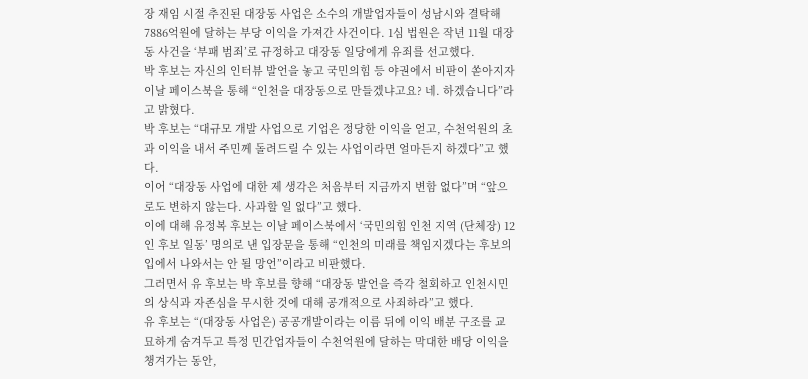장 재임 시절 추진된 대장동 사업은 소수의 개발업자들이 성남시와 결탁해 7886억원에 달하는 부당 이익을 가져간 사건이다. 1심 법원은 작년 11월 대장동 사건을 ‘부패 범죄’로 규정하고 대장동 일당에게 유죄를 선고했다.
박 후보는 자신의 인터뷰 발언을 놓고 국민의힘 등 야권에서 비판이 쏟아지자 이날 페이스북을 통해 “인천을 대장동으로 만들겠냐고요? 네. 하겠습니다”라고 밝혔다.
박 후보는 “대규모 개발 사업으로 기업은 정당한 이익을 얻고, 수천억원의 초과 이익을 내서 주민께 돌려드릴 수 있는 사업이라면 얼마든지 하겠다”고 했다.
이어 “대장동 사업에 대한 제 생각은 처음부터 지금까지 변함 없다”며 “앞으로도 변하지 않는다. 사과할 일 없다”고 했다.
이에 대해 유정복 후보는 이날 페이스북에서 ‘국민의힘 인천 지역 (단체장) 12인 후보 일동’ 명의로 낸 입장문을 통해 “인천의 미래를 책임지겠다는 후보의 입에서 나와서는 안 될 망언”이라고 비판했다.
그러면서 유 후보는 박 후보를 향해 “대장동 발언을 즉각 철회하고 인천시민의 상식과 자존심을 무시한 것에 대해 공개적으로 사죄하라”고 했다.
유 후보는 “(대장동 사업은) 공공개발이라는 이름 뒤에 이익 배분 구조를 교묘하게 숨겨두고 특정 민간업자들이 수천억원에 달하는 막대한 배당 이익을 챙겨가는 동안,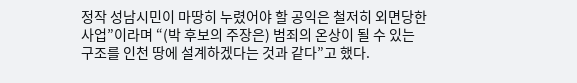정작 성남시민이 마땅히 누렸어야 할 공익은 철저히 외면당한 사업”이라며 “(박 후보의 주장은) 범죄의 온상이 될 수 있는 구조를 인천 땅에 설계하겠다는 것과 같다”고 했다.